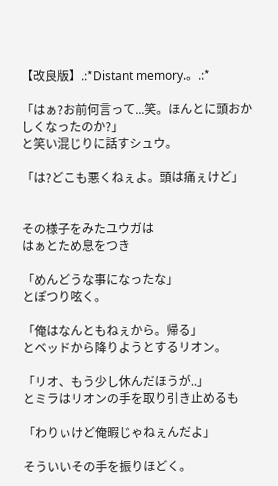【改良版】.:*Distant memory.。.:*

「はぁ?お前何言って...笑。ほんとに頭おかしくなったのか?」
と笑い混じりに話すシュウ。

「は?どこも悪くねぇよ。頭は痛ぇけど」


その様子をみたユウガは
はぁとため息をつき

「めんどうな事になったな」
とぽつり呟く。

「俺はなんともねぇから。帰る」
とベッドから降りようとするリオン。

「リオ、もう少し休んだほうが..」
とミラはリオンの手を取り引き止めるも

「わりぃけど俺暇じゃねぇんだよ」

そういいその手を振りほどく。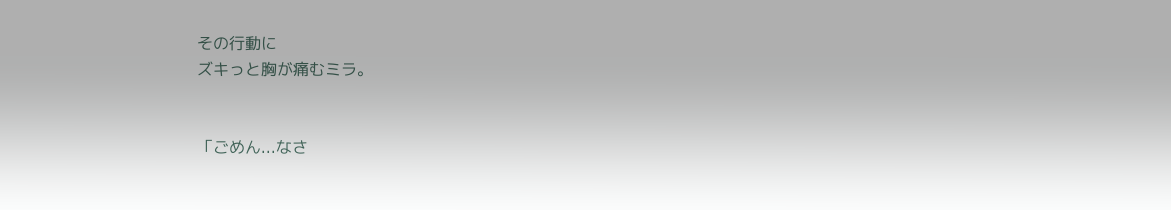その行動に
ズキっと胸が痛むミラ。


「ごめん...なさ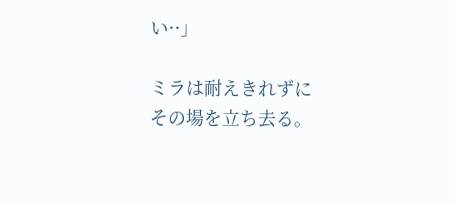い··」

ミラは耐えきれずに
その場を立ち去る。